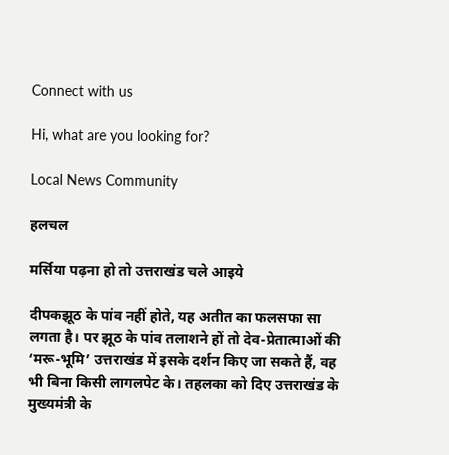Connect with us

Hi, what are you looking for?

Local News Community

हलचल

मर्सिया पढ़ना हो तो उत्तराखंड चले आइये

दीपकझूठ के पांव नहीं होते, यह अतीत का फलसफा सा लगता है। पर झूठ के पांव तलाशने हों तो देव-प्रेतात्माओं की ‘मरू-भूमि’ उत्तराखंड में इसके दर्शन किए जा सकते हैं, वह भी बिना किसी लागलपेट के। तहलका को दिए उत्तराखंड के मुख्यमंत्री के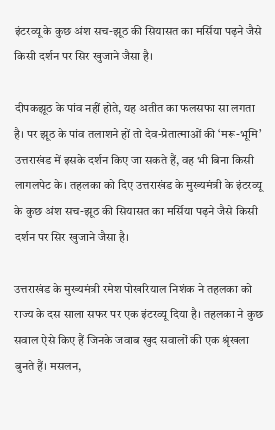इंटरव्यू के कुछ अंश सच-झूठ की सियासत का मर्सिया पढ़ने जैसे किसी दर्शन पर सिर खुजाने जैसा है।

दीपकझूठ के पांव नहीं होते, यह अतीत का फलसफा सा लगता है। पर झूठ के पांव तलाशने हों तो देव-प्रेतात्माओं की ‘मरू-भूमि’ उत्तराखंड में इसके दर्शन किए जा सकते हैं, वह भी बिना किसी लागलपेट के। तहलका को दिए उत्तराखंड के मुख्यमंत्री के इंटरव्यू के कुछ अंश सच-झूठ की सियासत का मर्सिया पढ़ने जैसे किसी दर्शन पर सिर खुजाने जैसा है।

उत्तराखंड के मुख्यमंत्री रमेश पोखरियाल निशंक ने तहलका को राज्य के दस साला सफर पर एक इंटरव्यू दिया है। तहलका ने कुछ सवाल ऐसे किए हैं जिनके जवाब खुद सवालों की एक श्रृंखला बुनते हैं। मसलन,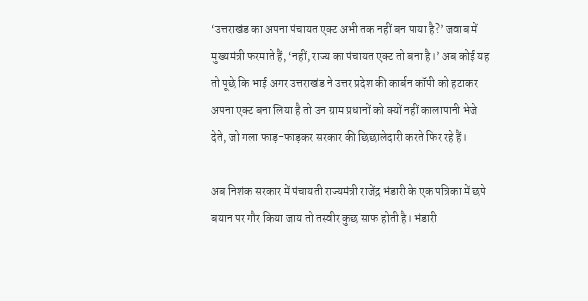‘उत्तराखंड का अपना पंचायत एक्ट अभी तक नहीं बन पाया है?’ जवाब में मुख्यमंत्री फरमाते हैं, ‘नहीं, राज्य का पंचायत एक्ट तो बना है।’ अब कोई यह तो पूछे कि भाई अगर उत्तराखंड ने उत्तर प्रदेश की कार्बन कॉपी को हटाकर अपना एक्ट बना लिया है तो उन ग्राम प्रधानों को क्यों नहीं कालापानी भेजे देते, जो गला फाड़-फाड़कर सरकार की छिछालेदारी करते फिर रहे हैं।

अब निशंक सरकार में पंचायती राज्‍यमंत्री राजेंद्र भंडारी के एक पत्रिका में छपे बयान पर गौर किया जाय तो तस्वीर कुछ साफ होती है। भंडारी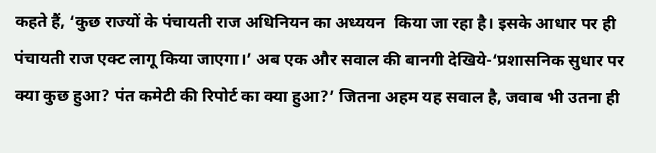कहते हैं, ‘कुछ राज्यों के पंचायती राज अधिनियन का अध्ययन  किया जा रहा है। इसके आधार पर ही पंचायती राज एक्ट लागू किया जाएगा।’ अब एक और सवाल की बानगी देखिये-‘प्रशासनिक सुधार पर क्या कुछ हुआ? पंत कमेटी की रिपोर्ट का क्या हुआ?’ जितना अहम यह सवाल है, जवाब भी उतना ही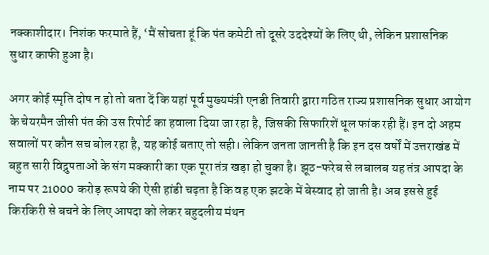नक्काशीदार। निशंक फरमाते हैं, ‘मैं सोचता हूं कि पंत कमेटी तो दूसरे उददेश्यों के लिए थी, लेकिन प्रशासनिक सुधार काफी हुआ है।

अगर कोई स्मृति दोष न हो तो बता दें कि यहां पूर्व मुख्यमंत्री एनडी तिवारी द्वारा गठित राज्य प्रशासनिक सुधार आयोग के चेयरमैन जीसी पंत की उस रिपोर्ट का हवाला दिया जा रहा है, जिसकी सिफारिशें धूल फांक रही हैं। इन दो अहम सवालों पर कौन सच बोल रहा है, यह कोई बताए तो सही। लेकिन जनता जानती है कि इन दस वर्षों में उत्तराखंड में बहुत सारी विद्रुपताओं के संग मक्कारी का एक पूरा तंत्र खड़ा हो चुका है। झूठ-फरेब से लबालब यह तंत्र आपदा के नाम पर 21000 करोड़ रूपये की ऐसी हांडी चढ़ता है कि वह एक झटके में बेस्वाद हो जाती है। अब इससे हुई किरकिरी से बचने के लिए आपदा को लेकर बहुदलीय मंथन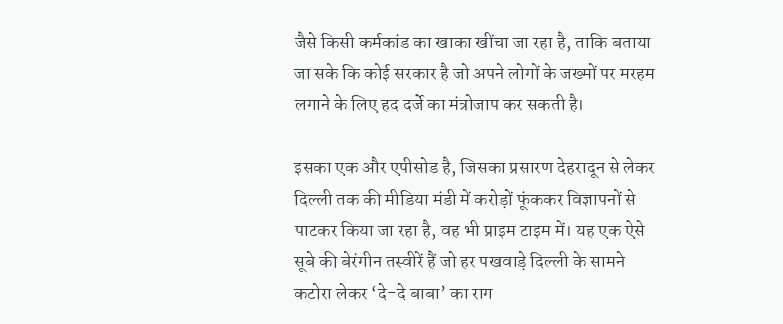जैसे किसी कर्मकांड का खाका खींचा जा रहा है, ताकि बताया जा सके कि कोई सरकार है जो अपने लोगों के जख्मों पर मरहम लगाने के लिए हद दर्जे का मंत्रोजाप कर सकती है।

इसका एक और एपीसोड है, जिसका प्रसारण देहरादून से लेकर दिल्ली तक की मीडिया मंडी में करोड़ों फूंककर विज्ञापनों से पाटकर किया जा रहा है, वह भी प्राइम टाइम में। यह एक ऐसे सूबे की बेरंगीन तस्वीरें हैं जो हर पखवाड़े दिल्ली के सामने कटोरा लेकर ‘दे-दे बाबा’ का राग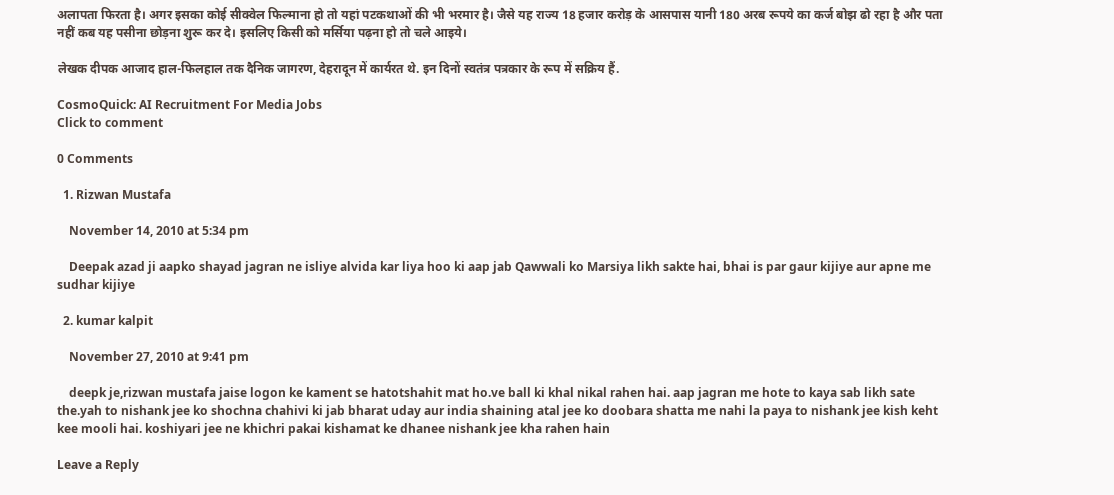अलापता फिरता है। अगर इसका कोई सीक्वेल फिल्माना हो तो यहां पटकथाओं की भी भरमार है। जैसे यह राज्य 18 हजार करोड़ के आसपास यानी 180 अरब रूपये का कर्ज बोझ ढो रहा है और पता नहीं कब यह पसीना छोड़ना शुरू कर दे। इसलिए किसी को मर्सिया पढ़ना हो तो चले आइये।

लेखक दीपक आजाद हाल-फिलहाल तक दैनिक जागरण, देहरादून में कार्यरत थे. इन दिनों स्वतंत्र पत्रकार के रूप में सक्रिय हैं.

CosmoQuick: AI Recruitment For Media Jobs
Click to comment

0 Comments

  1. Rizwan Mustafa

    November 14, 2010 at 5:34 pm

    Deepak azad ji aapko shayad jagran ne isliye alvida kar liya hoo ki aap jab Qawwali ko Marsiya likh sakte hai, bhai is par gaur kijiye aur apne me sudhar kijiye

  2. kumar kalpit

    November 27, 2010 at 9:41 pm

    deepk je,rizwan mustafa jaise logon ke kament se hatotshahit mat ho.ve ball ki khal nikal rahen hai. aap jagran me hote to kaya sab likh sate the.yah to nishank jee ko shochna chahivi ki jab bharat uday aur india shaining atal jee ko doobara shatta me nahi la paya to nishank jee kish keht kee mooli hai. koshiyari jee ne khichri pakai kishamat ke dhanee nishank jee kha rahen hain

Leave a Reply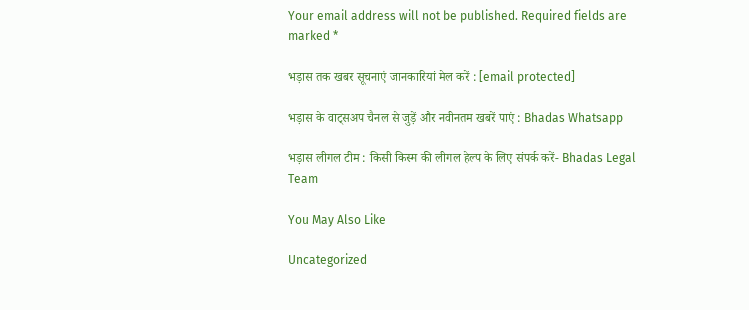Your email address will not be published. Required fields are marked *

भड़ास तक खबर सूचनाएं जानकारियां मेल करें : [email protected]

भड़ास के वाट्सअप चैनल से जुड़ें और नवीनतम खबरें पाएं : Bhadas Whatsapp

भड़ास लीगल टीम : किसी किस्म की लीगल हेल्प के लिए संपर्क करें- Bhadas Legal Team

You May Also Like

Uncategorized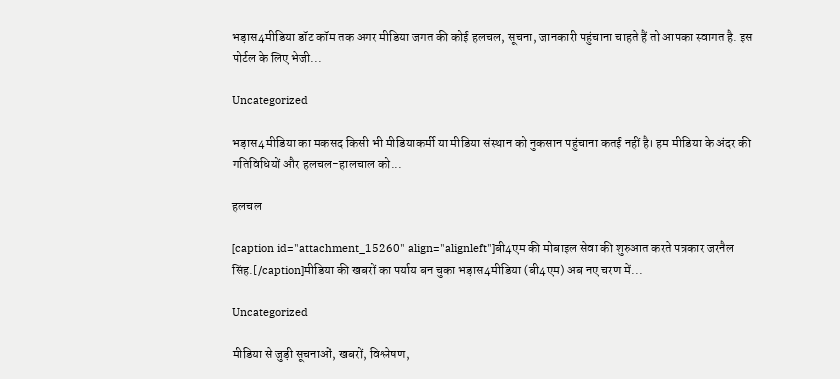भड़ास4मीडिया डॉट कॉम तक अगर मीडिया जगत की कोई हलचल, सूचना, जानकारी पहुंचाना चाहते हैं तो आपका स्वागत है. इस पोर्टल के लिए भेजी...

Uncategorized

भड़ास4मीडिया का मकसद किसी भी मीडियाकर्मी या मीडिया संस्थान को नुकसान पहुंचाना कतई नहीं है। हम मीडिया के अंदर की गतिविधियों और हलचल-हालचाल को...

हलचल

[caption id="attachment_15260" align="alignleft"]बी4एम की मोबाइल सेवा की शुरुआत करते पत्रकार जरनैल सिंह.[/caption]मीडिया की खबरों का पर्याय बन चुका भड़ास4मीडिया (बी4एम) अब नए चरण में...

Uncategorized

मीडिया से जुड़ी सूचनाओं, खबरों, विश्लेषण,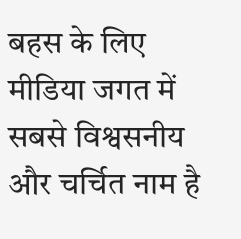बहस के लिए मीडिया जगत में सबसे विश्वसनीय और चर्चित नाम है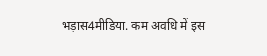भड़ास4मीडिया. कम अवधि में इस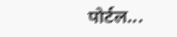पोर्टल...